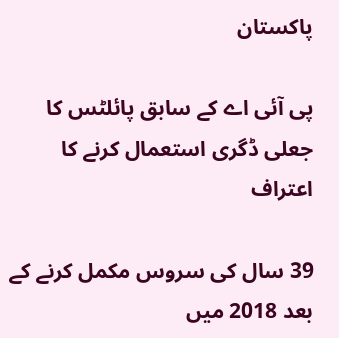پاکستان

پی آئی اے کے سابق پائلٹس کا جعلی ڈگری استعمال کرنے کا اعتراف

39 سال کی سروس مکمل کرنے کے بعد 2018 میں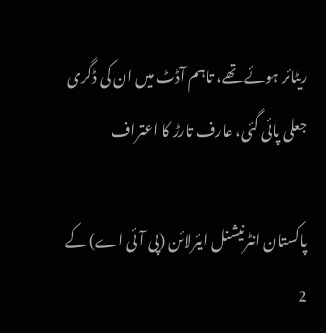ریٹائر ہوئے تھے، تاہم آڈٹ میں ان کی ڈگری جعلی پائی گئی، عارف تارڑ کا اعتراف

پاکستان انٹرنیشنل ایئرلائن (پی آئی اے) کے 2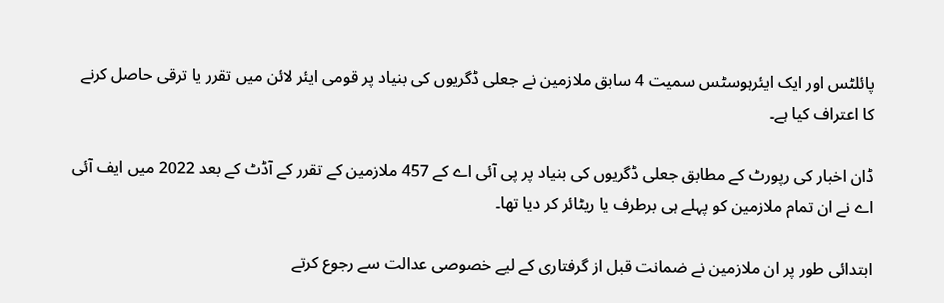پائلٹس اور ایک ایئرہوسٹس سمیت 4 سابق ملازمین نے جعلی ڈگریوں کی بنیاد پر قومی ایئر لائن میں تقرر یا ترقی حاصل کرنے کا اعتراف کیا ہے۔

ڈان اخبار کی رپورٹ کے مطابق جعلی ڈگریوں کی بنیاد پر پی آئی اے کے 457 ملازمین کے تقرر کے آڈٹ کے بعد 2022 میں ایف آئی اے نے ان تمام ملازمین کو پہلے ہی برطرف یا ریٹائر کر دیا تھا۔

ابتدائی طور پر ان ملازمین نے ضمانت قبل از گرفتاری کے لیے خصوصی عدالت سے رجوع کرتے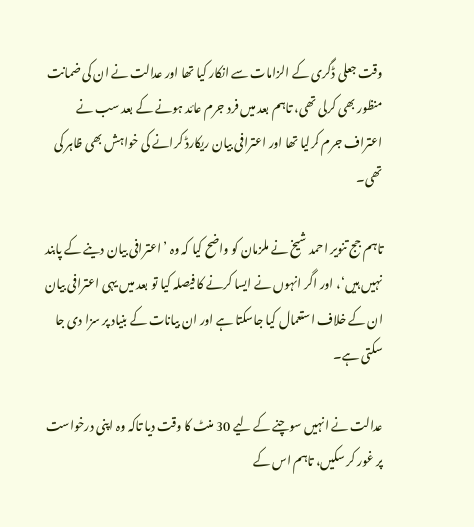وقت جعلی ڈگری کے الزامات سے انکار کیا تھا اور عدالت نے ان کی ضمانت منظور بھی کرلی تھی، تاہم بعد میں فرد جرم عائد ہونے کے بعد سب نے اعتراف جرم کرلیا تھا اور اعترافی بیان ریکارڈ کرانے کی خواہش بھی ظاہر کی تھی۔

تاہم جج تنویر احمد شیخ نے ملزمان کو واضح کیا کہ وہ ’اعترافی بیان دینے کے پابند نہیں ہیں‘، اور اگر انہوں نے ایسا کرنے کا فیصلہ کیا تو بعد میں یہی اعترافی بیان ان کے خلاف استعمال کیا جاسکتا ہے اور ان بیانات کے بنیاد پر سزا دی جا سکتی ہے۔

عدالت نے انہیں سوچنے کے لیے 30 منٹ کا وقت دیا تاکہ وہ اپنی درخواست پر غور کر سکیں، تاہم اس کے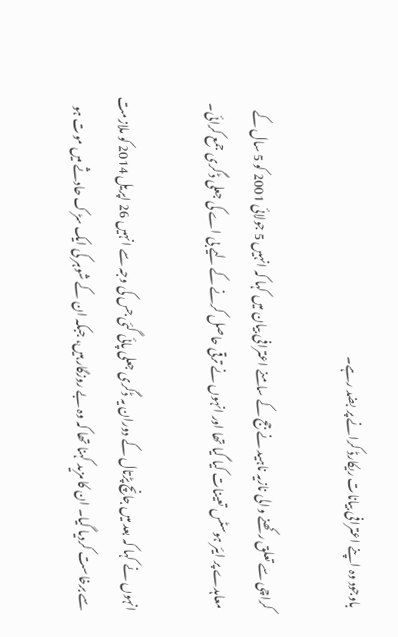باوجود وہ اپنے اعترافی بیانات ریکارڈ کرانے پر بضد رہے۔

کراچی سے تعلق رکھنے والی نازیہ ناہید نے جج کے سامنے اعترافی بیان میں کہا کہ انہیں 5 جولائی 2001 کو 5 سال کے معاہدے پر ایئر ہوسٹس تعینات کیا گیا تھا اور انہوں نے ترقی حاصل کرنے کے لیے بی اے کی جعلی ڈگری جمع کرائی۔

انہوں نے کہا کہ بعد میں جانچ پڑتال کے دوران یہ ڈگری جعلی پائی گئی جس کی وجہ سے انہیں 26 اپریل 2014 کو ملازمت سے برخاست کردیا گیا۔ ان کا مزید کہنا تھا کہ وہ بے روزگار ہیں، جبکہ ان کے شوہر کی ایک سڑک حادثے میں موت ہو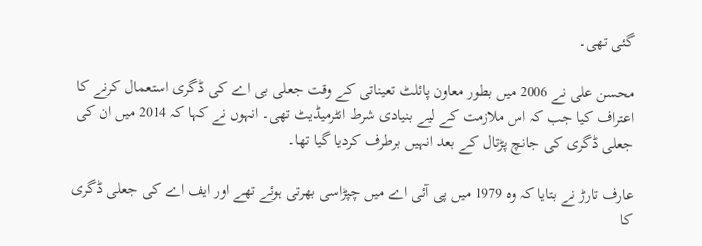گئی تھی۔

محسن علی نے 2006 میں بطور معاون پائلٹ تعیناتی کے وقت جعلی بی اے کی ڈگری استعمال کرنے کا اعتراف کیا جب کہ اس ملازمت کے لیے بنیادی شرط انٹرمیڈیٹ تھی۔ انہوں نے کہا کہ 2014 میں ان کی جعلی ڈگری کی جانچ پڑتال کے بعد انہیں برطرف کردیا گیا تھا۔

عارف تارڑ نے بتایا کہ وہ 1979 میں پی آئی اے میں چپڑاسی بھرتی ہوئے تھے اور ایف اے کی جعلی ڈگری کا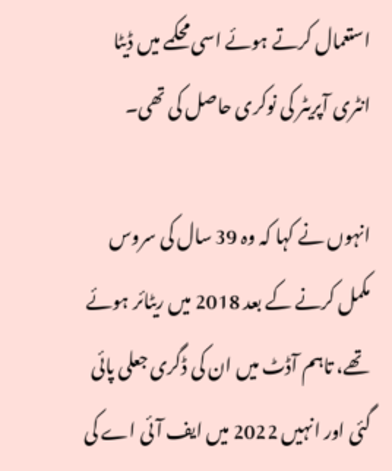استعمال کرتے ہوئے اسی محکمے میں ڈیٹا انٹری آپریٹر کی نوکری حاصل کی تھی۔

انہوں نے کہا کہ وہ 39 سال کی سروس مکمل کرنے کے بعد 2018 میں ریٹائر ہوئے تھے، تاہم آڈٹ میں ان کی ڈگری جعلی پائی گئی اور انہیں 2022 میں ایف آئی اے کی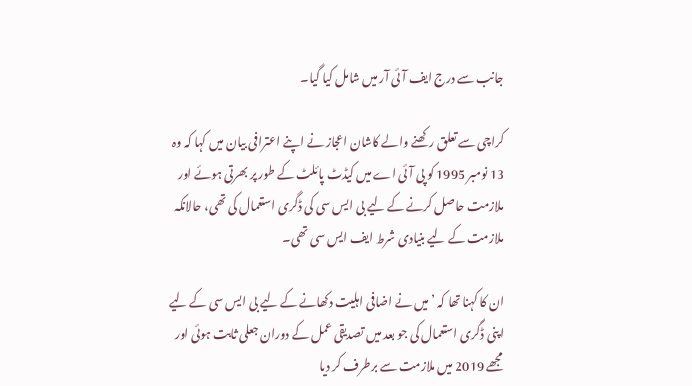جانب سے درج ایف آئی آر میں شامل کیا گیا۔

کراچی سے تعلق رکھنے والے کاشان اعجاز نے اپنے اعترافی بیان میں کہا کہ وہ 13 نومبر 1995 کو پی آئی اے میں کیڈٹ پائلٹ کے طور پر بھرتی ہوئے اور ملازمت حاصل کرنے کے لیے بی ایس سی کی ڈگری استعمال کی تھی، حالانکہ ملازمت کے لیے بنیادی شرط ایف ایس سی تھی۔

ان کا کہنا تھا کہ ’میں نے اضافی اہلیت دکھانے کے لیے بی ایس سی کے لیے اپنی ڈگری استعمال کی جو بعد میں تصدیقی عمل کے دوران جعلی ثابت ہوئی اور مجھے 2019 میں ملازمت سے برطرف کر دیا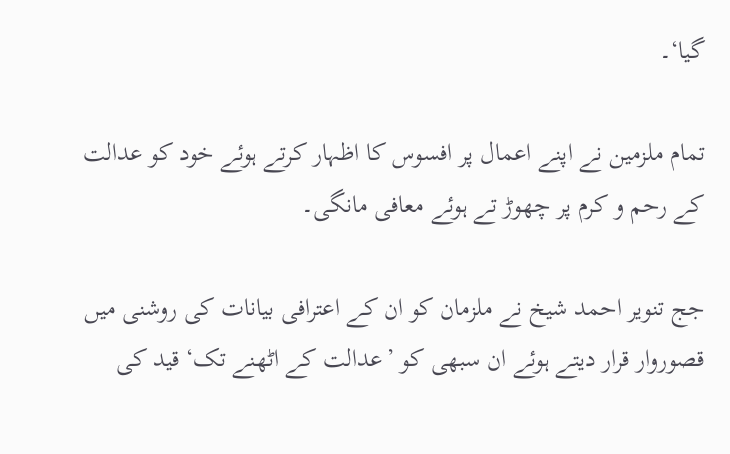گیا‘۔

تمام ملزمین نے اپنے اعمال پر افسوس کا اظہار کرتے ہوئے خود کو عدالت کے رحم و کرم پر چھوڑ تے ہوئے معافی مانگی۔

جج تنویر احمد شیخ نے ملزمان کو ان کے اعترافی بیانات کی روشنی میں قصوروار قرار دیتے ہوئے ان سبھی کو ’عدالت کے اٹھنے تک‘ قید کی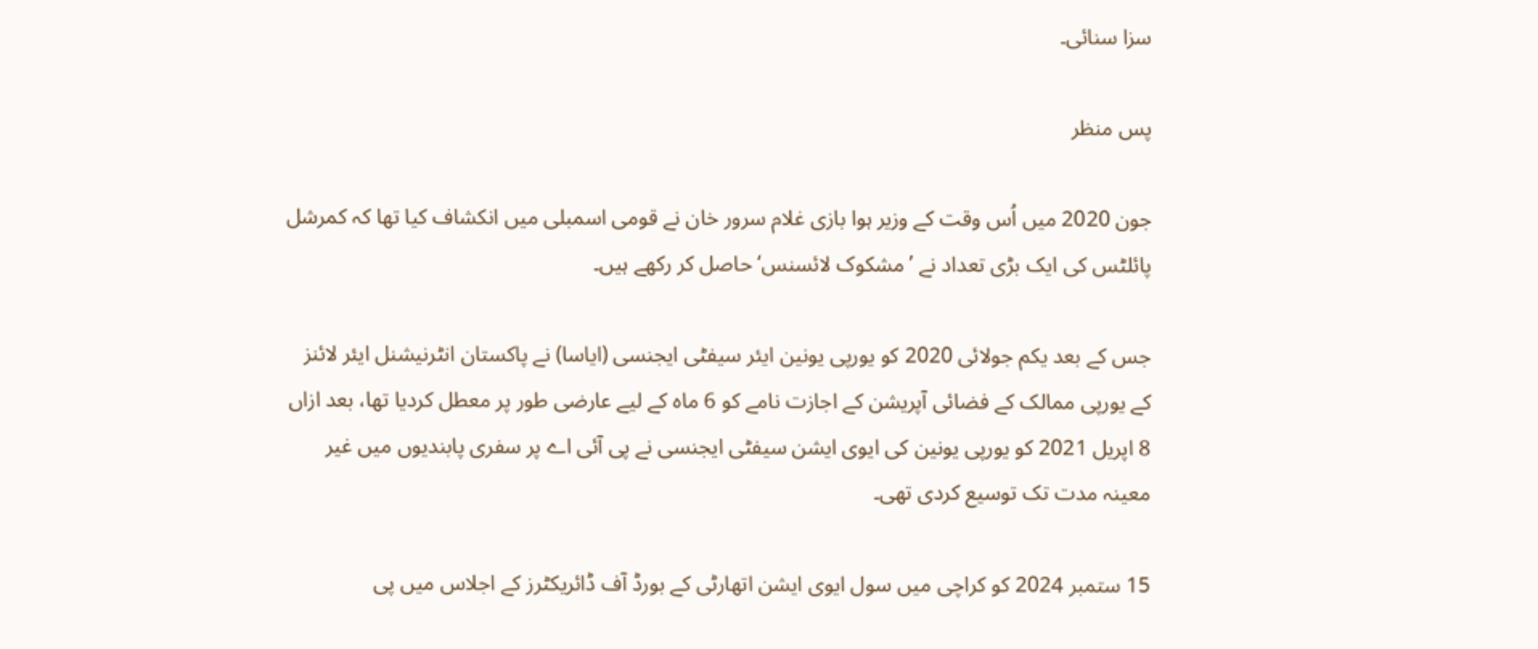سزا سنائی۔

پس منظر

جون 2020 میں اُس وقت کے وزیر ہوا بازی غلام سرور خان نے قومی اسمبلی میں انکشاف کیا تھا کہ کمرشل پائلٹس کی ایک بڑی تعداد نے ’مشکوک لائسنس‘ حاصل کر رکھے ہیں۔

جس کے بعد یکم جولائی 2020 کو یورپی یونین ایئر سیفٹی ایجنسی (ایاسا) نے پاکستان انٹرنیشنل ایئر لائنز کے یورپی ممالک کے فضائی آپریشن کے اجازت نامے کو 6 ماہ کے لیے عارضی طور پر معطل کردیا تھا، بعد ازاں 8 اپریل 2021 کو یورپی یونین کی ایوی ایشن سیفٹی ایجنسی نے پی آئی اے پر سفری پابندیوں میں غیر معینہ مدت تک توسیع کردی تھی۔

15 ستمبر 2024 کو کراچی میں سول ایوی ایشن اتھارٹی کے بورڈ آف ڈائریکٹرز کے اجلاس میں پی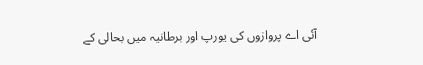آئی اے پروازوں کی یورپ اور برطانیہ میں بحالی کے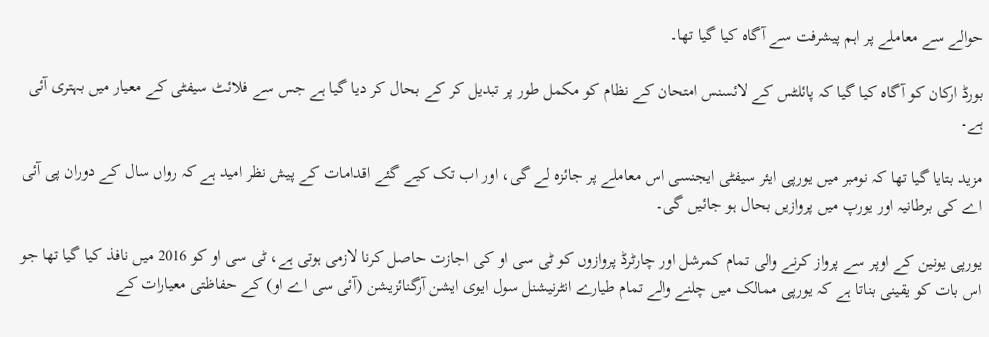حوالے سے معاملے پر اہم پیشرفت سے آگاہ کیا گیا تھا۔

بورڈ ارکان کو آگاہ کیا گیا کہ پائلٹس کے لائسنس امتحان کے نظام کو مکمل طور پر تبدیل کر کے بحال کر دیا گیا ہے جس سے فلائٹ سیفٹی کے معیار میں بہتری آئی ہے۔

مزید بتایا گیا تھا کہ نومبر میں یورپی ایئر سیفٹی ایجنسی اس معاملے پر جائزہ لے گی، اور اب تک کیے گئے اقدامات کے پیش نظر امید ہے کہ رواں سال کے دوران پی آئی اے کی برطانیہ اور یورپ میں پروازیں بحال ہو جائیں گی۔

یورپی یونین کے اوپر سے پرواز کرنے والی تمام کمرشل اور چارٹرڈ پروازوں کو ٹی سی او کی اجازت حاصل کرنا لازمی ہوتی ہے، ٹی سی او کو 2016 میں نافذ کیا گیا تھا جو اس بات کو یقینی بناتا ہے کہ یورپی ممالک میں چلنے والے تمام طیارے انٹرنیشنل سول ایوی ایشن آرگنائزیشن (آئی سی اے او) کے حفاظتی معیارات کے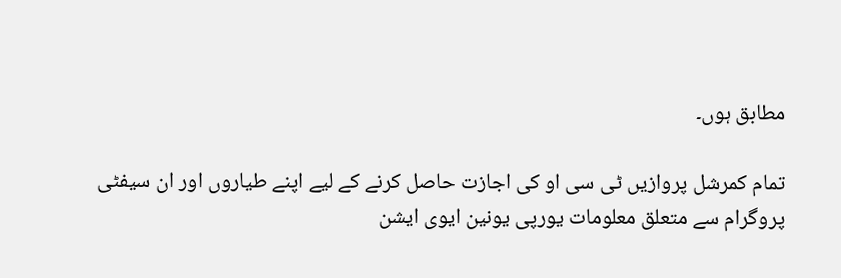مطابق ہوں۔

تمام کمرشل پروازیں ٹی سی او کی اجازت حاصل کرنے کے لیے اپنے طیاروں اور ان سیفٹی پروگرام سے متعلق معلومات یورپی یونین ایوی ایشن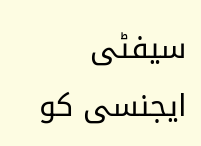سیفٹی ایجنسی کو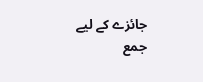جائزے کے لیے جمع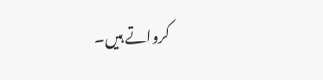کرواتے ہیں۔